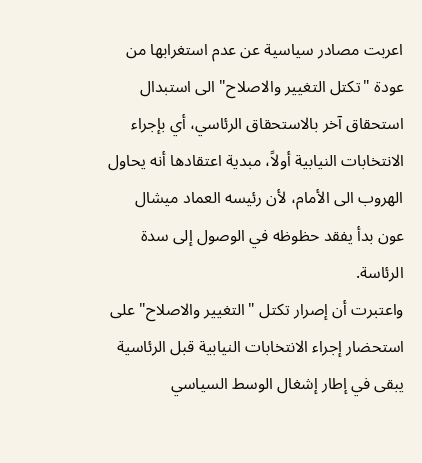اعربت مصادر سياسية عن عدم استغرابها من عودة "تكتل التغيير والاصلاح" الى استبدال استحقاق آخر بالاستحقاق الرئاسي، أي بإجراء الانتخابات النيابية أولاً، مبدية اعتقادها أنه يحاول الهروب الى الأمام، لأن رئيسه العماد ميشال عون بدأ يفقد حظوظه في الوصول إلى سدة الرئاسة.
واعتبرت أن إصرار تكتل "التغيير والاصلاح" على استحضار إجراء الانتخابات النيابية قبل الرئاسية يبقى في إطار إشغال الوسط السياسي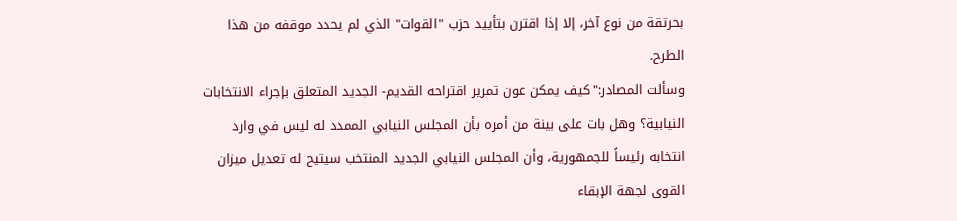بحرتقة من نوع آخر، إلا إذا اقترن بتأييد حزب "القوات" الذي لم يحدد موقفه من هذا الطرح.
وسألت المصادر:"كيف يمكن عون تمرير اقتراحه القديم- الجديد المتعلق بإجراء الانتخابات النيابية؟ وهل بات على بينة من أمره بأن المجلس النيابي الممدد له ليس في وارد انتخابه رئيساً للجمهورية، وأن المجلس النيابي الجديد المنتخب سيتيح له تعديل ميزان القوى لجهة الإبقاء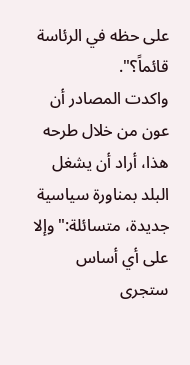على حظه في الرئاسة قائماً؟".
واكدت المصادر أن عون من خلال طرحه هذا، أراد أن يشغل البلد بمناورة سياسية جديدة، متسائلة:"وإلا على أي أساس ستجرى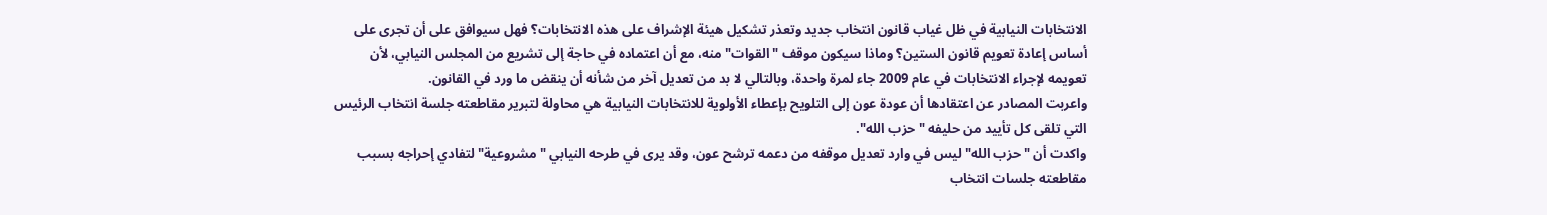الانتخابات النيابية في ظل غياب قانون انتخاب جديد وتعذر تشكيل هيئة الإشراف على هذه الانتخابات؟ فهل سيوافق على أن تجرى على أساس إعادة تعويم قانون الستين؟ وماذا سيكون موقف "القوات" منه، مع أن اعتماده في حاجة إلى تشريع من المجلس النيابي، لأن تعويمه لإجراء الانتخابات في عام 2009 جاء لمرة واحدة، وبالتالي لا بد من تعديل آخر من شأنه أن ينقض ما ورد في القانون.
واعربت المصادر عن اعتقادها أن عودة عون إلى التلويح بإعطاء الأولوية للانتخابات النيابية هي محاولة لتبرير مقاطعته جلسة انتخاب الرئيس التي تلقى كل تأييد من حليفه "حزب الله".
واكدت أن "حزب الله" ليس في وارد تعديل موقفه من دعمه ترشح عون، وقد يرى في طرحه النيابي "مشروعية" لتفادي إحراجه بسبب مقاطعته جلسات انتخاب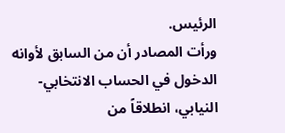الرئيس.
ورأت المصادر أن من السابق لأوانه الدخول في الحساب الانتخابي- النيابي، انطلاقاً من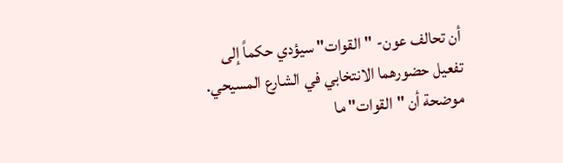أن تحالف عون- "القوات" سيؤدي حكماً إلى تفعيل حضورهما الانتخابي في الشارع المسيحي. موضحة أن "القوات" ما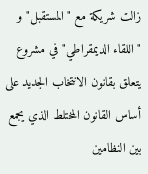زالت شريكة مع "المستقبل" و "اللقاء الديمقراطي" في مشروع يتعلق بقانون الانتخاب الجديد على أساس القانون المختلط الذي يجمع بين النظامين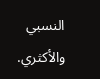النسبي والأكثري.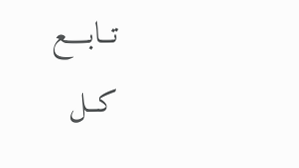تــابــــع كــل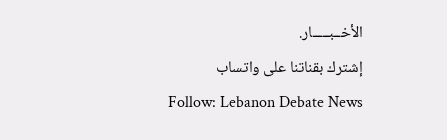الأخــبـــــار.
إشترك بقناتنا على واتساب
Follow: Lebanon Debate News